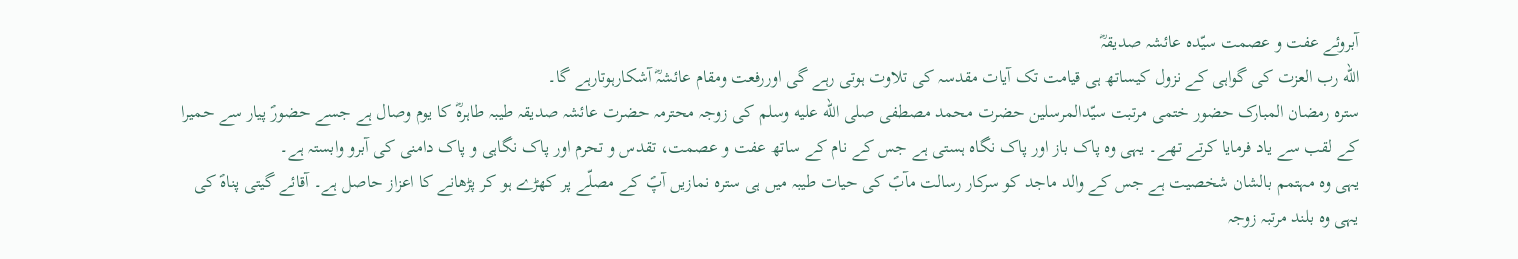آبروئے عفت و عصمت سیّدہ عائشہ صدیقہؓ
الله رب العزت کی گواہی کے نزول کیساتھ ہی قیامت تک آیات مقدسہ کی تلاوت ہوتی رہے گی اوررفعت ومقام عائشہؓ آشکارہوتارہے گا۔
سترہ رمضان المبارک حضور ختمی مرتبت سیّدالمرسلین حضرت محمد مصطفی صلى الله عليه وسلم کی زوجہ محترمہ حضرت عائشہ صدیقہ طیبہ طاہرہؓ کا یوم وصال ہے جسے حضورؐ پیار سے حمیرا کے لقب سے یاد فرمایا کرتے تھے۔ یہی وہ پاک باز اور پاک نگاہ ہستی ہے جس کے نام کے ساتھ عفت و عصمت، تقدس و تحرم اور پاک نگاہی و پاک دامنی کی آبرو وابستہ ہے۔
یہی وہ مہتمم بالشان شخصیت ہے جس کے والد ماجد کو سرکار رسالت مآبؐ کی حیات طیبہ میں ہی سترہ نمازیں آپؐ کے مصلّے پر کھڑے ہو کر پڑھانے کا اعزاز حاصل ہے۔ آقائے گیتی پناہؐ کی یہی وہ بلند مرتبہ زوجہ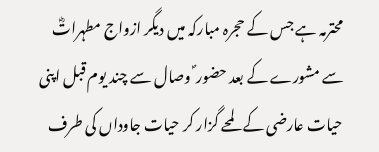محترمہ ہے جس کے حجرہ مبارکہ میں دیگر ازواج مطہراتؓ سے مشورے کے بعد حضور ؐ وصال سے چند یوم قبل اپنی حیات عارضی کے لمحے گزار کر حیات جاوداں کی طرف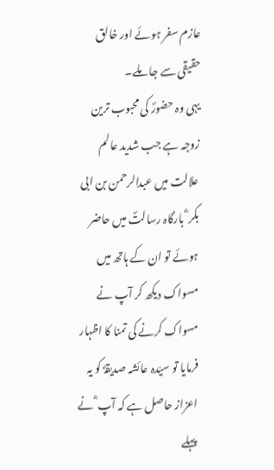عازم سفر ہوئے اور خالق حقیقی سے جا ملے۔
یہی وہ حضورؐ کی محبوب ترین زوجہ ہے جب شدید عالم علالت میں عبدالرحمن بن ابی بکر ؓ بارگاہ رسالتؐ میں حاضر ہوئے تو ان کے ہاتھ میں مسواک دیکھ کر آپ نے مسواک کرنے کی تمنا کا اظہار فرمایا تو سیّدہ عائشہ صدیقہؓ کو یہ اعزاز حاصل ہے کہ آپ ؓ نے پہلے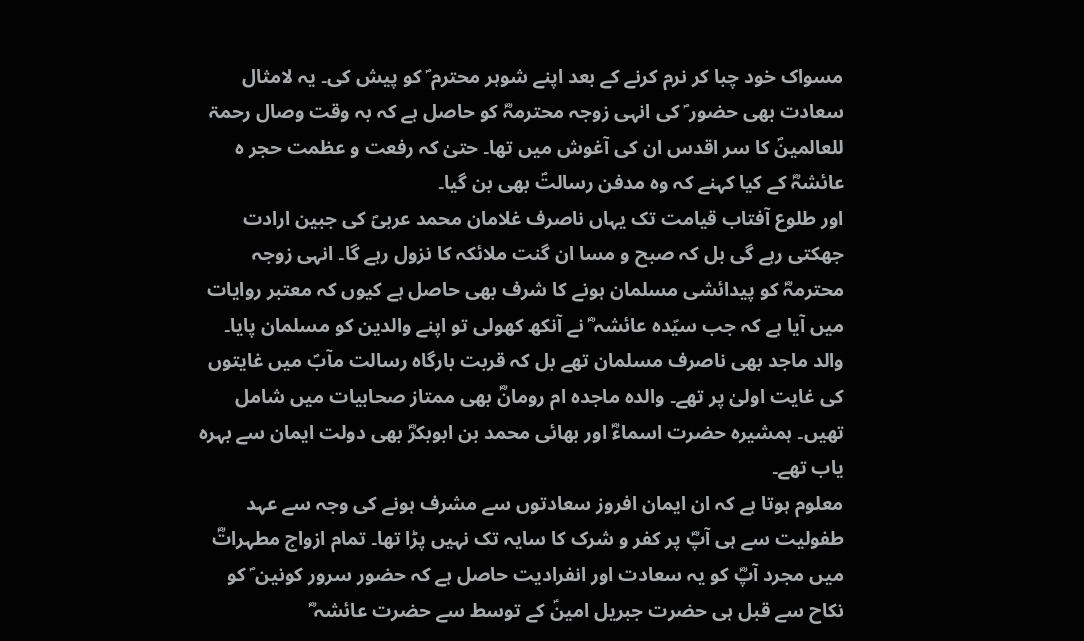مسواک خود چبا کر نرم کرنے کے بعد اپنے شوہر محترم ؐ کو پیش کی۔ یہ لامثال سعادت بھی حضور ؐ کی انہی زوجہ محترمہؓ کو حاصل ہے کہ بہ وقت وصال رحمۃ للعالمینؐ کا سر اقدس ان کی آغوش میں تھا۔ حتیٰ کہ رفعت و عظمت حجر ہ عائشہؓ کے کیا کہنے کہ وہ مدفن رسالتؐ بھی بن گیا۔
اور طلوع آفتاب قیامت تک یہاں ناصرف غلامان محمد عربیؐ کی جبین ارادت جھکتی رہے گی بل کہ صبح و مسا ان گنت ملائکہ کا نزول رہے گا۔ انہی زوجہ محترمہؓ کو پیدائشی مسلمان ہونے کا شرف بھی حاصل ہے کیوں کہ معتبر روایات میں آیا ہے کہ جب سیّدہ عائشہ ؓ نے آنکھ کھولی تو اپنے والدین کو مسلمان پایا۔ والد ماجد بھی ناصرف مسلمان تھے بل کہ قربت بارگاہ رسالت مآبؐ میں غایتوں کی غایت اولیٰ پر تھے۔ والدہ ماجدہ ام رومانؓ بھی ممتاز صحابیات میں شامل تھیں۔ ہمشیرہ حضرت اسماءؓ اور بھائی محمد بن ابوبکرؓ بھی دولت ایمان سے بہرہ یاب تھے۔
معلوم ہوتا ہے کہ ان ایمان افروز سعادتوں سے مشرف ہونے کی وجہ سے عہد طفولیت سے ہی آپؓ پر کفر و شرک کا سایہ تک نہیں پڑا تھا۔ تمام ازواج مطہراتؓ میں مجرد آپؓ کو یہ سعادت اور انفرادیت حاصل ہے کہ حضور سرور کونین ؐ کو نکاح سے قبل ہی حضرت جبریل امینؑ کے توسط سے حضرت عائشہ ؓ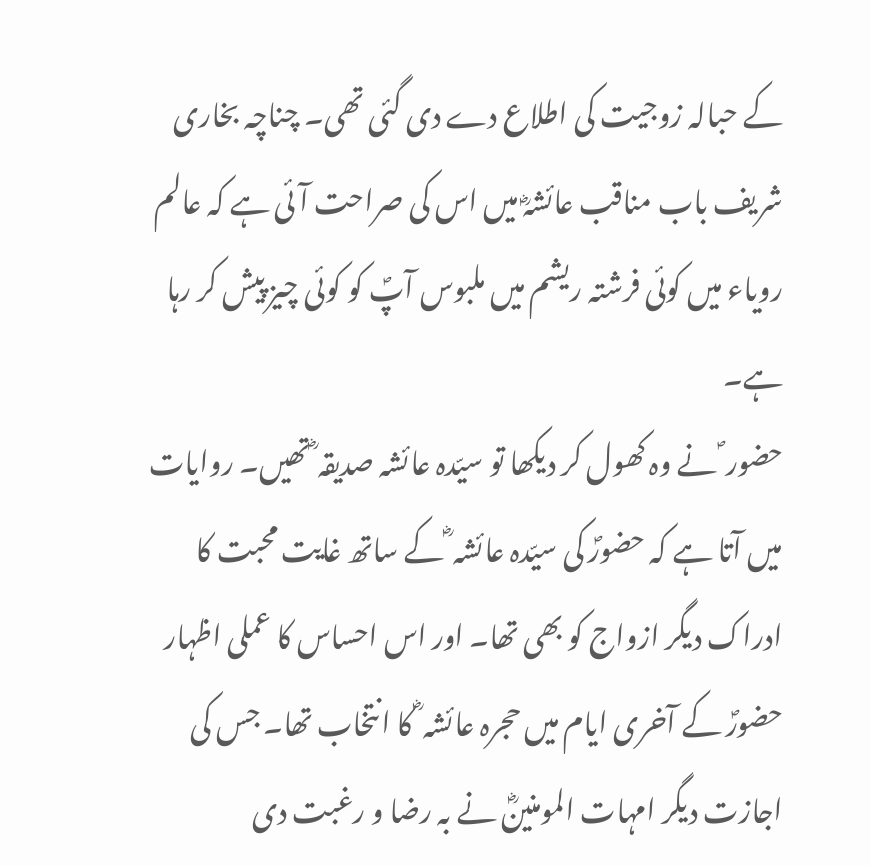کے حبالہ زوجیت کی اطلاع دے دی گئی تھی۔ چناچہ بخاری شریف باب مناقب عائشہؓ میں اس کی صراحت آئی ہے کہ عالم رویاء میں کوئی فرشتہ ریشم میں ملبوس آپؐ کو کوئی چیز پیش کر رہا ہے۔
حضور ؐ نے وہ کھول کر دیکھا تو سیّدہ عائشہ صدیقہ ؓ تھیں۔ روایات میں آتا ہے کہ حضورؐ کی سیّدہ عائشہ ؓ کے ساتھ غایت محبت کا ادراک دیگر ازواج کو بھی تھا۔ اور اس احساس کا عملی اظہار حضورؐ کے آخری ایام میں حجرہ عائشہ ؓ کا انتخاب تھا۔ جس کی اجازت دیگر امہات المومنینؓ نے بہ رضا و رغبت دی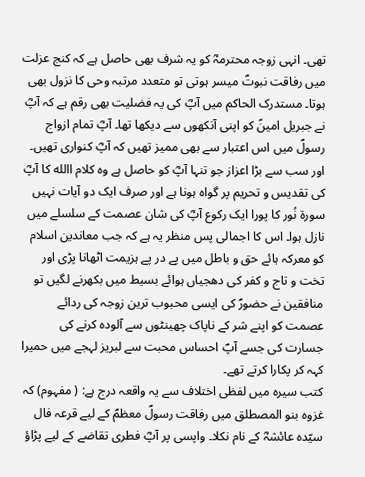تھی۔ انہی زوجہ محترمہؓ کو یہ شرف بھی حاصل ہے کہ کنج عزلت میں رفاقت نبوتؐ میسر ہوتی تو متعدد مرتبہ وحی کا نزول بھی ہوتا۔ مستدرک الحاکم میں آپؓ کی یہ فضلیت بھی رقم ہے کہ آپؓ نے جبریل امینؑ کو اپنی آنکھوں سے دیکھا تھا۔ آپؓ تمام ازواج رسولؐ میں اس اعتبار سے بھی ممیز تھیں کہ آپؓ کنواری تھیں۔
اور سب سے بڑا اعزاز جو تنہا آپؓ کو حاصل ہے وہ کلام االله کا آپؓ کی تقدیس و تحریم پر گواہ ہونا ہے اور صرف ایک دو آیات نہیں سورۃ نُور کا پورا ایک رکوع آپؓ کی شان عصمت کے سلسلے میں نازل ہوا۔ اس کا اجمالی پس منظر یہ ہے کہ جب معاندین اسلام کو معرکہ ہائے حق و باطل میں پے در پے ہزیمت اٹھانا پڑی اور تخت و تاج و کفر کی دھجیاں ہوائے بسیط میں بکھرنے لگیں تو منافقین نے حضورؐ کی ایسی محبوب ترین زوجہ کی ردائے عصمت کو اپنے شر کے ناپاک چھینٹوں سے آلودہ کرنے کی جسارت کی جسے آپؐ احساس محبت سے لبریز لہجے میں حمیرا کہہ کر پکارا کرتے تھے۔
کتب سیرہ میں لفظی اختلاف سے یہ واقعہ درج ہے: ( مفہوم) کہ غزوہ بنو المصطلق میں رفاقت رسولؐ معظمؐ کے لیے قرعہ فال سیّدہ عائشہؓ کے نام نکلا۔ واپسی پر آپؓ فطری تقاضے کے لیے پڑاؤ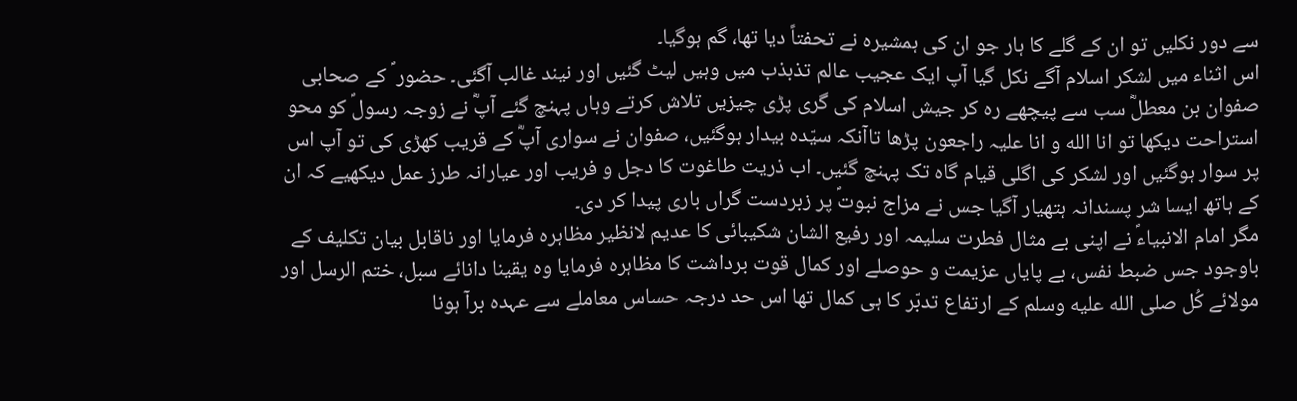سے دور نکلیں تو ان کے گلے کا ہار جو ان کی ہمشیرہ نے تحفتاً دیا تھا، گم ہوگیا۔
اس اثناء میں لشکر اسلام آگے نکل گیا آپ ایک عجیب عالم تذبذب میں وہیں لیٹ گئیں اور نیند غالب آگئی۔ حضور ؐ کے صحابی صفوان بن معطلؓ سب سے پیچھے رہ کر جیش اسلام کی گری پڑی چیزیں تلاش کرتے وہاں پہنچ گئے آپؓ نے زوجہ رسولؐ کو محو استراحت دیکھا تو انا الله و انا علیہ راجعون پڑھا تاآنکہ سیّدہ بیدار ہوگئیں، صفوان نے سواری آپؓ کے قریب کھڑی کی تو آپ اس پر سوار ہوگئیں اور لشکر کی اگلی قیام گاہ تک پہنچ گئیں۔ اب ذریت طاغوت کا دجل و فریب اور عیارانہ طرز عمل دیکھیے کہ ان کے ہاتھ ایسا شر پسندانہ ہتھیار آگیا جس نے مزاج نبوتؐ پر زبردست گراں باری پیدا کر دی۔
مگر امام الانبیاءؐ نے اپنی بے مثال فطرت سلیمہ اور رفیع الشان شکیبائی کا عدیم لانظیر مظاہرہ فرمایا اور ناقابل بیان تکلیف کے باوجود جس ضبط نفس، بے پایاں عزیمت و حوصلے اور کمال قوت برداشت کا مظاہرہ فرمایا وہ یقینا دانائے سبل، ختم الرسل اور مولائے کُل صلى الله عليه وسلم کے ارتفاع تدبّر کا ہی کمال تھا اس حد درجہ حساس معاملے سے عہدہ برآ ہونا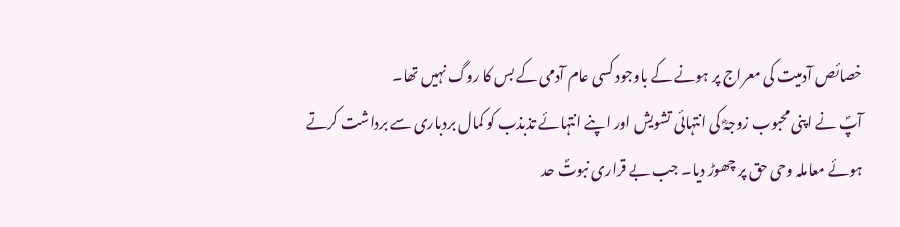خصائص آدمیت کی معراج پر ہونے کے باوجود کسی عام آدمی کے بس کا روگ نہیں تھا۔
آپؐ نے اپنی محبوب زوجہؓ کی انتہائی تشویش اور اپنے انتہائے تذبذب کو کمال بردباری سے برداشت کرتے ہوئے معاملہ وحی حق پر چھوڑ دیا۔ جب بے قراری نبوتؐ حد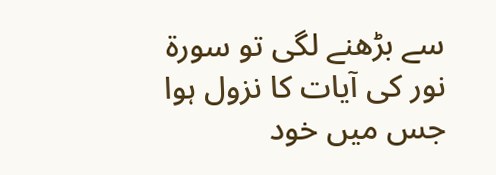سے بڑھنے لگی تو سورۃ نور کی آیات کا نزول ہوا جس میں خود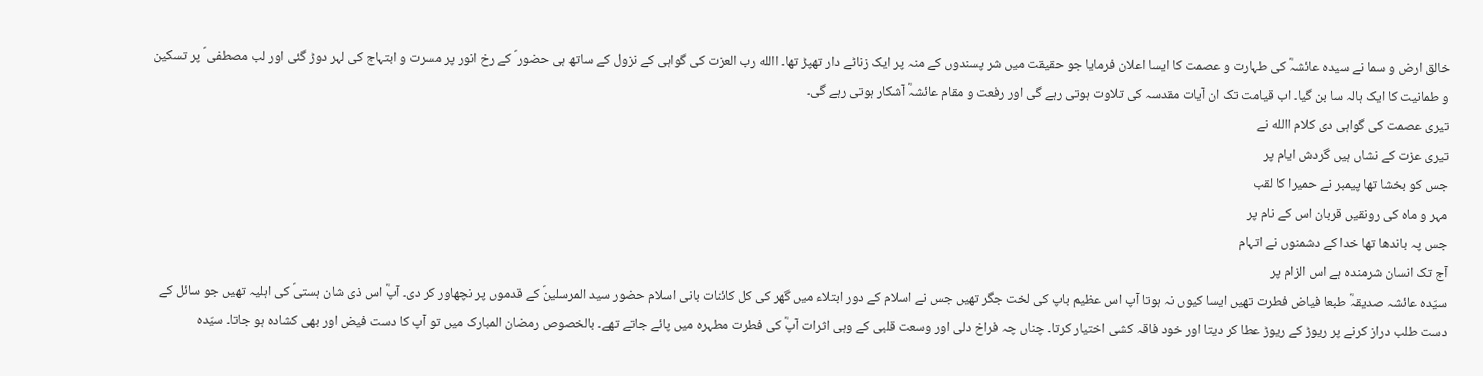خالق ارض و سما نے سیدہ عائشہؓ کی طہارت و عصمت کا ایسا اعلان فرمایا جو حقیقت میں شر پسندوں کے منہ پر ایک زناٹے دار تھپڑ تھا۔ االله رب العزت کی گواہی کے نزول کے ساتھ ہی حضور ؐ کے رخ انور پر مسرت و ابتہاج کی لہر دوڑ گئی اور لب مصطفی ؐ پر تسکین و طمانیت کا ایک ہالہ سا بن گیا۔ اب قیامت تک ان آیات مقدسہ کی تلاوت ہوتی رہے گی اور رفعت و مقام عائشہؓ آشکار ہوتی رہے گی۔
تیری عصمت کی گواہی دی کلام االله نے
تیری عزت کے نشاں ہیں گردش ایام پر
جس کو بخشا تھا پیمبر نے حمیرا کا لقب
مہر و ماہ کی رونقیں قربان اس کے نام پر
جس پہ باندھا تھا خدا کے دشمنوں نے اتہام
آج تک انسان شرمندہ ہے اس الزام پر
سیّدہ عائشہ صدیقہؓ طبعا فیاض فطرت تھیں ایسا کیوں نہ ہوتا آپ اس عظیم باپ کی لخت جگر تھیں جس نے اسلام کے دور ابتلاء میں گھر کی کل کائنات بانی اسلام حضور سید المرسلینؐ کے قدموں پر نچھاور کر دی۔ آپؓ اس ذی شان ہستیؐ کی اہلیہ تھیں جو سائل کے دست طلب دراز کرنے پر ریوڑ کے ریوڑ عطا کر دیتا اور خود فاقہ کشی اختیار کرتا۔ چناں چہ فراخ دلی اور وسعت قلبی کے وہی اثرات آپؓ کی فطرت مطہرہ میں پائے جاتے تھے۔ بالخصوص رمضان المبارک میں تو آپ کا دست فیض اور بھی کشادہ ہو جاتا۔ سیّدہ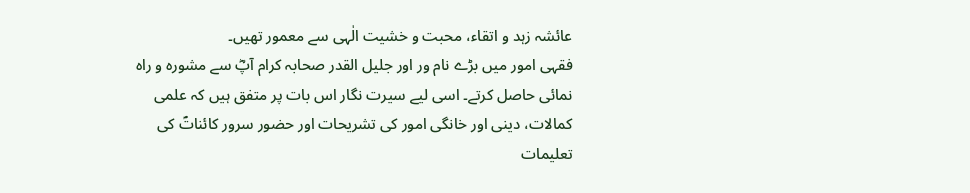عائشہ زہد و اتقاء، محبت و خشیت الٰہی سے معمور تھیں۔
فقہی امور میں بڑے نام ور اور جلیل القدر صحابہ کرام آپؓ سے مشورہ و راہ نمائی حاصل کرتے۔ اسی لیے سیرت نگار اس بات پر متفق ہیں کہ علمی کمالات، دینی اور خانگی امور کی تشریحات اور حضور سرور کائناتؐ کی تعلیمات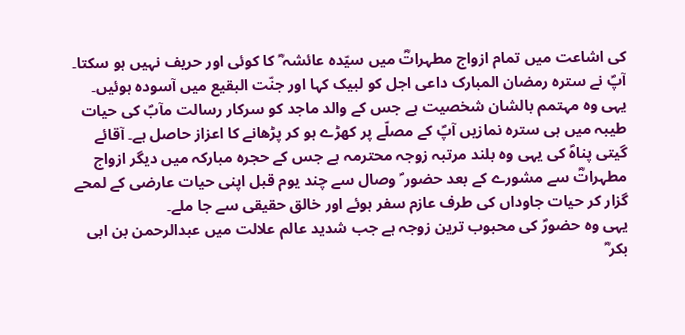کی اشاعت میں تمام ازواج مطہراتؓ میں سیّدہ عائشہ ؓ کا کوئی اور حریف نہیں ہو سکتا۔ آپؐ نے سترہ رمضان المبارک داعی اجل کو لبیک کہا اور جنّت البقیع میں آسودہ ہوئیں۔
یہی وہ مہتمم بالشان شخصیت ہے جس کے والد ماجد کو سرکار رسالت مآبؐ کی حیات طیبہ میں ہی سترہ نمازیں آپؐ کے مصلّے پر کھڑے ہو کر پڑھانے کا اعزاز حاصل ہے۔ آقائے گیتی پناہؐ کی یہی وہ بلند مرتبہ زوجہ محترمہ ہے جس کے حجرہ مبارکہ میں دیگر ازواج مطہراتؓ سے مشورے کے بعد حضور ؐ وصال سے چند یوم قبل اپنی حیات عارضی کے لمحے گزار کر حیات جاوداں کی طرف عازم سفر ہوئے اور خالق حقیقی سے جا ملے۔
یہی وہ حضورؐ کی محبوب ترین زوجہ ہے جب شدید عالم علالت میں عبدالرحمن بن ابی بکر ؓ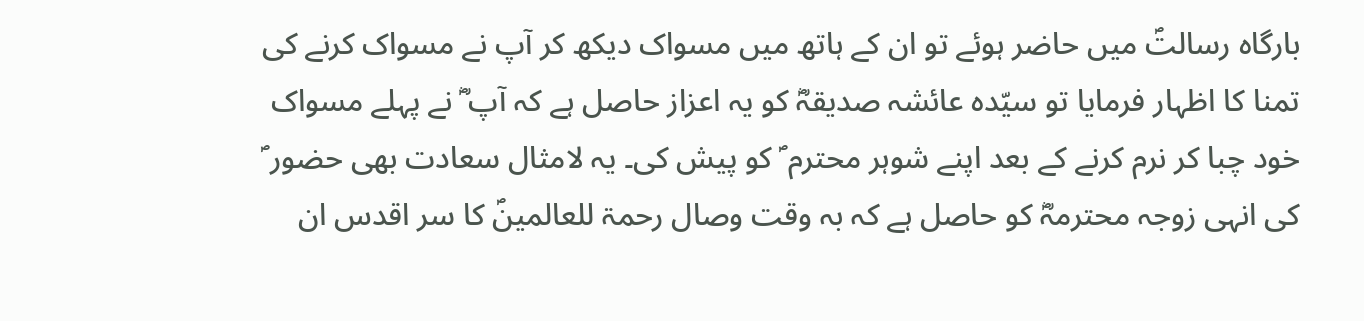بارگاہ رسالتؐ میں حاضر ہوئے تو ان کے ہاتھ میں مسواک دیکھ کر آپ نے مسواک کرنے کی تمنا کا اظہار فرمایا تو سیّدہ عائشہ صدیقہؓ کو یہ اعزاز حاصل ہے کہ آپ ؓ نے پہلے مسواک خود چبا کر نرم کرنے کے بعد اپنے شوہر محترم ؐ کو پیش کی۔ یہ لامثال سعادت بھی حضور ؐ کی انہی زوجہ محترمہؓ کو حاصل ہے کہ بہ وقت وصال رحمۃ للعالمینؐ کا سر اقدس ان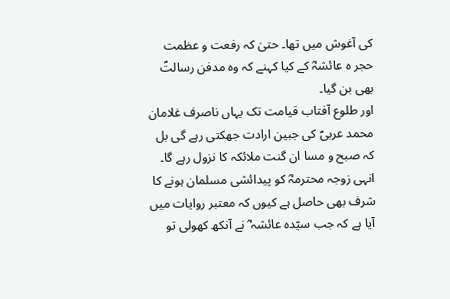کی آغوش میں تھا۔ حتیٰ کہ رفعت و عظمت حجر ہ عائشہؓ کے کیا کہنے کہ وہ مدفن رسالتؐ بھی بن گیا۔
اور طلوع آفتاب قیامت تک یہاں ناصرف غلامان محمد عربیؐ کی جبین ارادت جھکتی رہے گی بل کہ صبح و مسا ان گنت ملائکہ کا نزول رہے گا۔ انہی زوجہ محترمہؓ کو پیدائشی مسلمان ہونے کا شرف بھی حاصل ہے کیوں کہ معتبر روایات میں آیا ہے کہ جب سیّدہ عائشہ ؓ نے آنکھ کھولی تو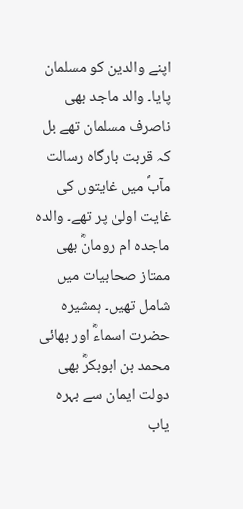اپنے والدین کو مسلمان پایا۔ والد ماجد بھی ناصرف مسلمان تھے بل کہ قربت بارگاہ رسالت مآبؐ میں غایتوں کی غایت اولیٰ پر تھے۔ والدہ ماجدہ ام رومانؓ بھی ممتاز صحابیات میں شامل تھیں۔ ہمشیرہ حضرت اسماءؓ اور بھائی محمد بن ابوبکرؓ بھی دولت ایمان سے بہرہ یاب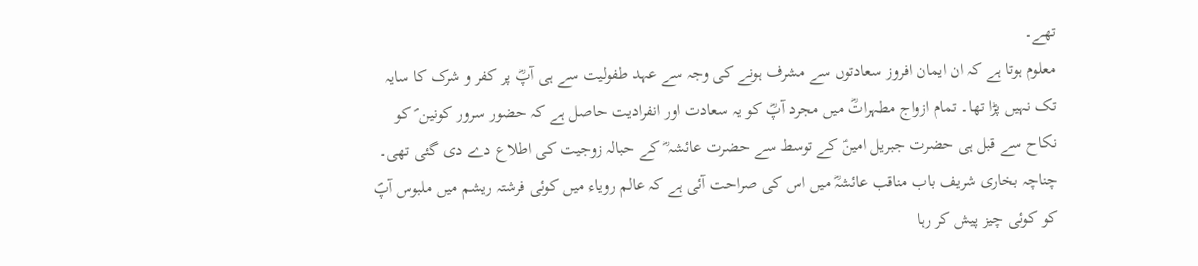تھے۔
معلوم ہوتا ہے کہ ان ایمان افروز سعادتوں سے مشرف ہونے کی وجہ سے عہد طفولیت سے ہی آپؓ پر کفر و شرک کا سایہ تک نہیں پڑا تھا۔ تمام ازواج مطہراتؓ میں مجرد آپؓ کو یہ سعادت اور انفرادیت حاصل ہے کہ حضور سرور کونین ؐ کو نکاح سے قبل ہی حضرت جبریل امینؑ کے توسط سے حضرت عائشہ ؓ کے حبالہ زوجیت کی اطلاع دے دی گئی تھی۔ چناچہ بخاری شریف باب مناقب عائشہؓ میں اس کی صراحت آئی ہے کہ عالم رویاء میں کوئی فرشتہ ریشم میں ملبوس آپؐ کو کوئی چیز پیش کر رہا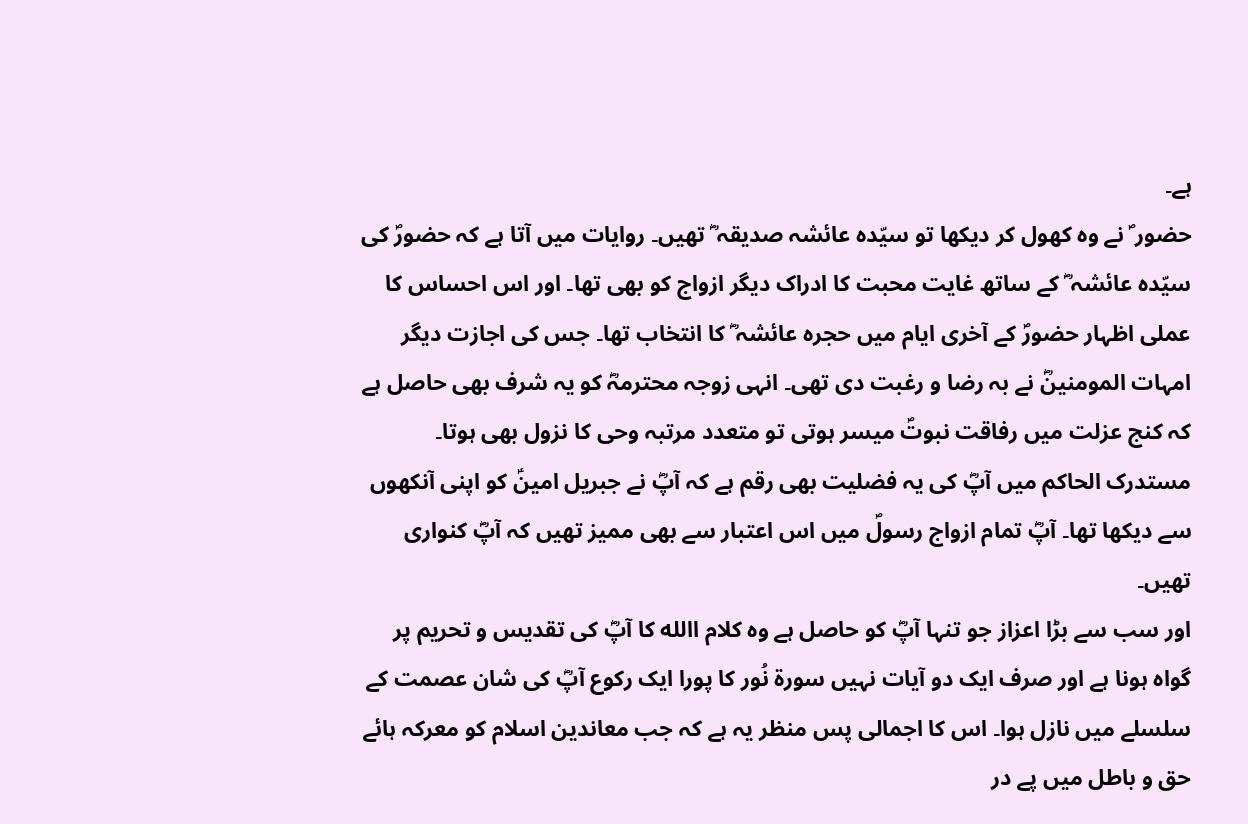ہے۔
حضور ؐ نے وہ کھول کر دیکھا تو سیّدہ عائشہ صدیقہ ؓ تھیں۔ روایات میں آتا ہے کہ حضورؐ کی سیّدہ عائشہ ؓ کے ساتھ غایت محبت کا ادراک دیگر ازواج کو بھی تھا۔ اور اس احساس کا عملی اظہار حضورؐ کے آخری ایام میں حجرہ عائشہ ؓ کا انتخاب تھا۔ جس کی اجازت دیگر امہات المومنینؓ نے بہ رضا و رغبت دی تھی۔ انہی زوجہ محترمہؓ کو یہ شرف بھی حاصل ہے کہ کنج عزلت میں رفاقت نبوتؐ میسر ہوتی تو متعدد مرتبہ وحی کا نزول بھی ہوتا۔ مستدرک الحاکم میں آپؓ کی یہ فضلیت بھی رقم ہے کہ آپؓ نے جبریل امینؑ کو اپنی آنکھوں سے دیکھا تھا۔ آپؓ تمام ازواج رسولؐ میں اس اعتبار سے بھی ممیز تھیں کہ آپؓ کنواری تھیں۔
اور سب سے بڑا اعزاز جو تنہا آپؓ کو حاصل ہے وہ کلام االله کا آپؓ کی تقدیس و تحریم پر گواہ ہونا ہے اور صرف ایک دو آیات نہیں سورۃ نُور کا پورا ایک رکوع آپؓ کی شان عصمت کے سلسلے میں نازل ہوا۔ اس کا اجمالی پس منظر یہ ہے کہ جب معاندین اسلام کو معرکہ ہائے حق و باطل میں پے در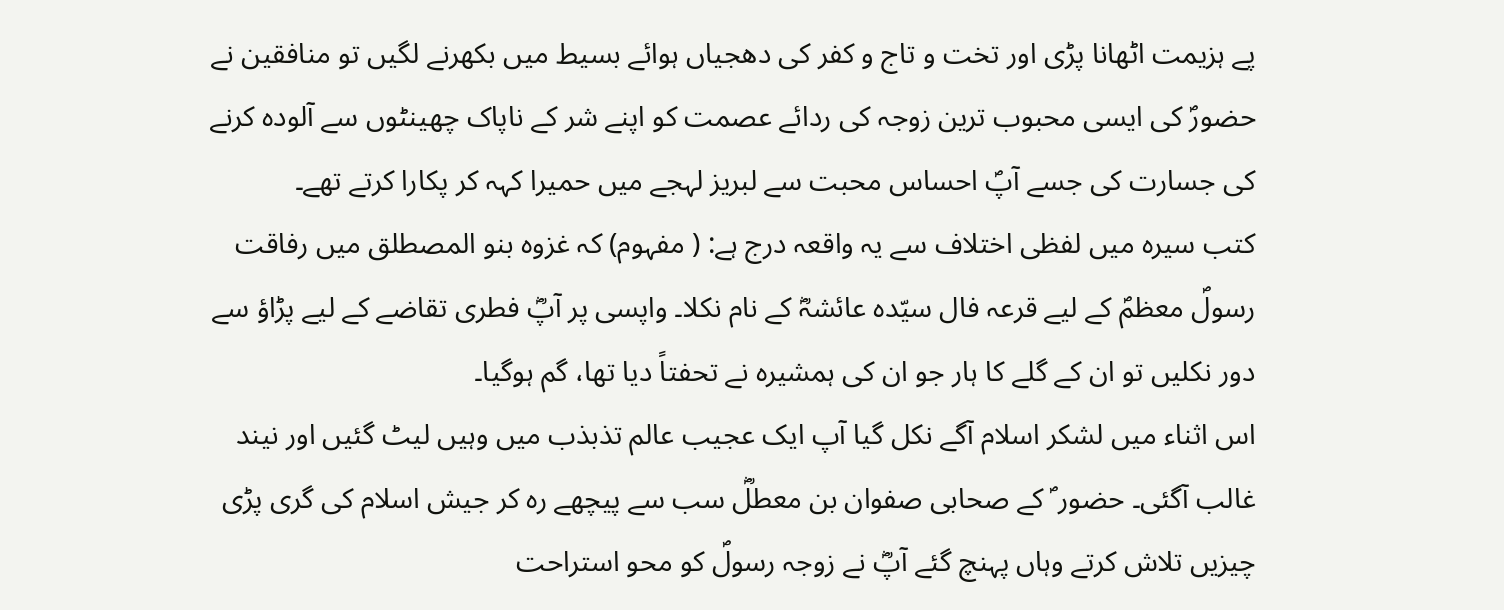پے ہزیمت اٹھانا پڑی اور تخت و تاج و کفر کی دھجیاں ہوائے بسیط میں بکھرنے لگیں تو منافقین نے حضورؐ کی ایسی محبوب ترین زوجہ کی ردائے عصمت کو اپنے شر کے ناپاک چھینٹوں سے آلودہ کرنے کی جسارت کی جسے آپؐ احساس محبت سے لبریز لہجے میں حمیرا کہہ کر پکارا کرتے تھے۔
کتب سیرہ میں لفظی اختلاف سے یہ واقعہ درج ہے: ( مفہوم) کہ غزوہ بنو المصطلق میں رفاقت رسولؐ معظمؐ کے لیے قرعہ فال سیّدہ عائشہؓ کے نام نکلا۔ واپسی پر آپؓ فطری تقاضے کے لیے پڑاؤ سے دور نکلیں تو ان کے گلے کا ہار جو ان کی ہمشیرہ نے تحفتاً دیا تھا، گم ہوگیا۔
اس اثناء میں لشکر اسلام آگے نکل گیا آپ ایک عجیب عالم تذبذب میں وہیں لیٹ گئیں اور نیند غالب آگئی۔ حضور ؐ کے صحابی صفوان بن معطلؓ سب سے پیچھے رہ کر جیش اسلام کی گری پڑی چیزیں تلاش کرتے وہاں پہنچ گئے آپؓ نے زوجہ رسولؐ کو محو استراحت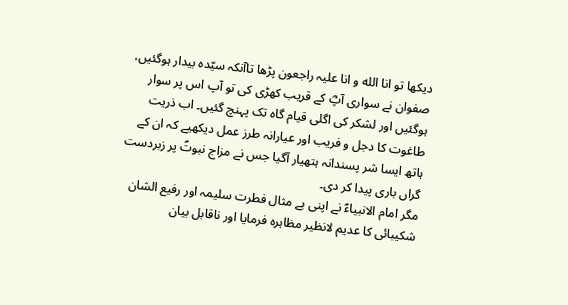دیکھا تو انا الله و انا علیہ راجعون پڑھا تاآنکہ سیّدہ بیدار ہوگئیں، صفوان نے سواری آپؓ کے قریب کھڑی کی تو آپ اس پر سوار ہوگئیں اور لشکر کی اگلی قیام گاہ تک پہنچ گئیں۔ اب ذریت طاغوت کا دجل و فریب اور عیارانہ طرز عمل دیکھیے کہ ان کے ہاتھ ایسا شر پسندانہ ہتھیار آگیا جس نے مزاج نبوتؐ پر زبردست گراں باری پیدا کر دی۔
مگر امام الانبیاءؐ نے اپنی بے مثال فطرت سلیمہ اور رفیع الشان شکیبائی کا عدیم لانظیر مظاہرہ فرمایا اور ناقابل بیان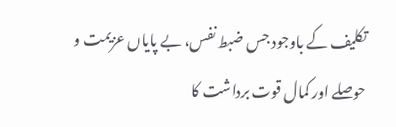تکلیف کے باوجود جس ضبط نفس، بے پایاں عزیمت و حوصلے اور کمال قوت برداشت کا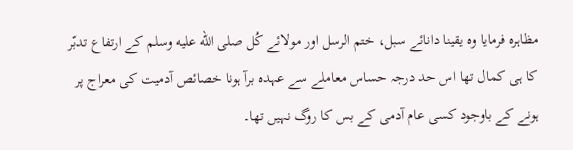مظاہرہ فرمایا وہ یقینا دانائے سبل، ختم الرسل اور مولائے کُل صلى الله عليه وسلم کے ارتفاع تدبّر کا ہی کمال تھا اس حد درجہ حساس معاملے سے عہدہ برآ ہونا خصائص آدمیت کی معراج پر ہونے کے باوجود کسی عام آدمی کے بس کا روگ نہیں تھا۔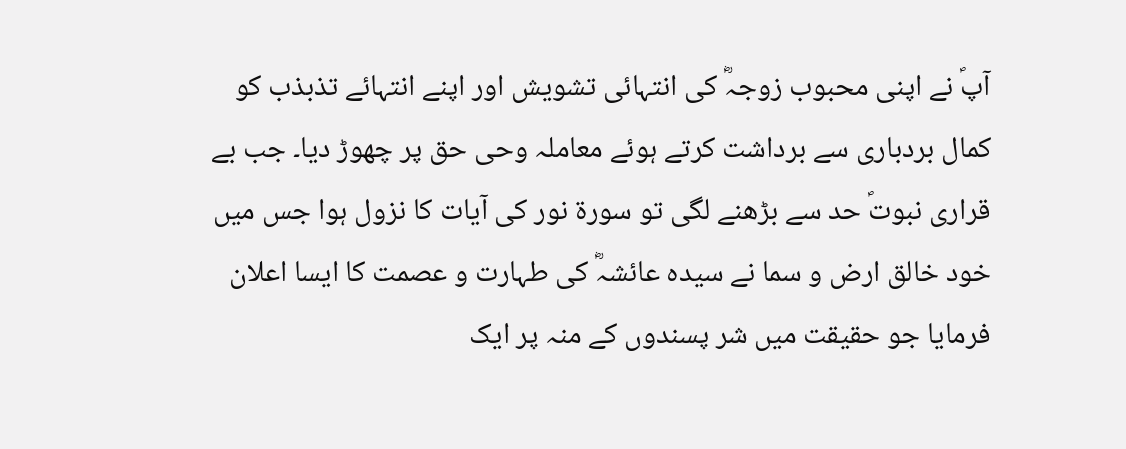آپؐ نے اپنی محبوب زوجہؓ کی انتہائی تشویش اور اپنے انتہائے تذبذب کو کمال بردباری سے برداشت کرتے ہوئے معاملہ وحی حق پر چھوڑ دیا۔ جب بے قراری نبوتؐ حد سے بڑھنے لگی تو سورۃ نور کی آیات کا نزول ہوا جس میں خود خالق ارض و سما نے سیدہ عائشہؓ کی طہارت و عصمت کا ایسا اعلان فرمایا جو حقیقت میں شر پسندوں کے منہ پر ایک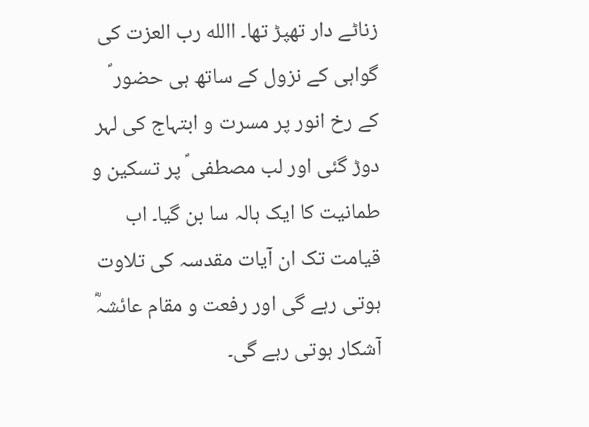زناٹے دار تھپڑ تھا۔ االله رب العزت کی گواہی کے نزول کے ساتھ ہی حضور ؐ کے رخ انور پر مسرت و ابتہاج کی لہر دوڑ گئی اور لب مصطفی ؐ پر تسکین و طمانیت کا ایک ہالہ سا بن گیا۔ اب قیامت تک ان آیات مقدسہ کی تلاوت ہوتی رہے گی اور رفعت و مقام عائشہؓ آشکار ہوتی رہے گی۔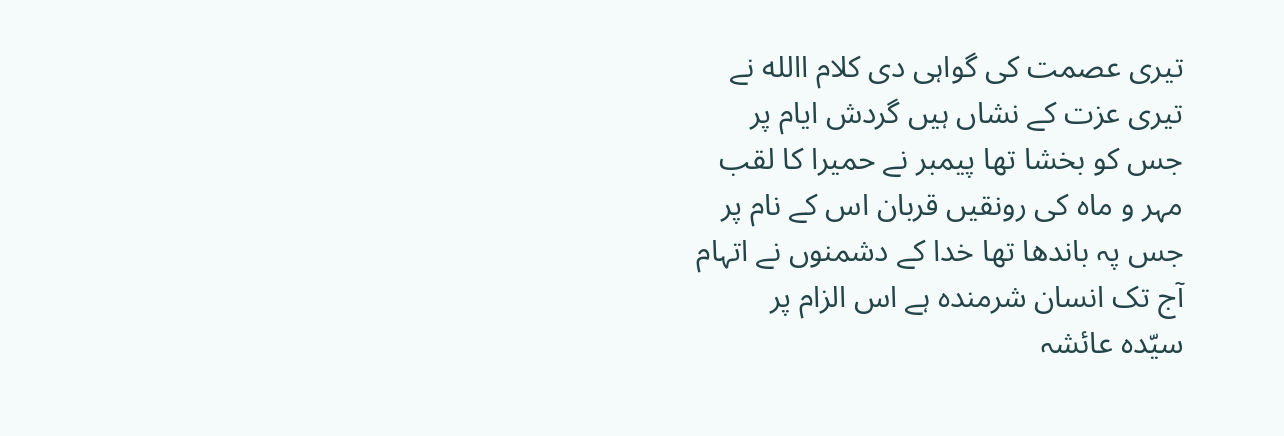تیری عصمت کی گواہی دی کلام االله نے
تیری عزت کے نشاں ہیں گردش ایام پر
جس کو بخشا تھا پیمبر نے حمیرا کا لقب
مہر و ماہ کی رونقیں قربان اس کے نام پر
جس پہ باندھا تھا خدا کے دشمنوں نے اتہام
آج تک انسان شرمندہ ہے اس الزام پر
سیّدہ عائشہ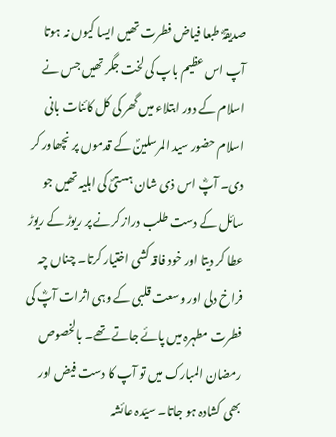صدیقہؓ طبعا فیاض فطرت تھیں ایسا کیوں نہ ہوتا آپ اس عظیم باپ کی لخت جگر تھیں جس نے اسلام کے دور ابتلاء میں گھر کی کل کائنات بانی اسلام حضور سید المرسلینؐ کے قدموں پر نچھاور کر دی۔ آپؓ اس ذی شان ہستیؐ کی اہلیہ تھیں جو سائل کے دست طلب دراز کرنے پر ریوڑ کے ریوڑ عطا کر دیتا اور خود فاقہ کشی اختیار کرتا۔ چناں چہ فراخ دلی اور وسعت قلبی کے وہی اثرات آپؓ کی فطرت مطہرہ میں پائے جاتے تھے۔ بالخصوص رمضان المبارک میں تو آپ کا دست فیض اور بھی کشادہ ہو جاتا۔ سیّدہ عائشہ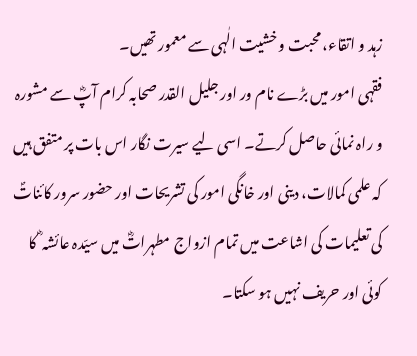زہد و اتقاء، محبت و خشیت الٰہی سے معمور تھیں۔
فقہی امور میں بڑے نام ور اور جلیل القدر صحابہ کرام آپؓ سے مشورہ و راہ نمائی حاصل کرتے۔ اسی لیے سیرت نگار اس بات پر متفق ہیں کہ علمی کمالات، دینی اور خانگی امور کی تشریحات اور حضور سرور کائناتؐ کی تعلیمات کی اشاعت میں تمام ازواج مطہراتؓ میں سیّدہ عائشہ ؓ کا کوئی اور حریف نہیں ہو سکتا۔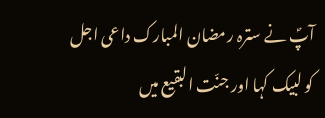آپؐ نے سترہ رمضان المبارک داعی اجل کو لبیک کہا اور جنّت البقیع میں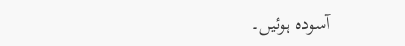آسودہ ہوئیں۔